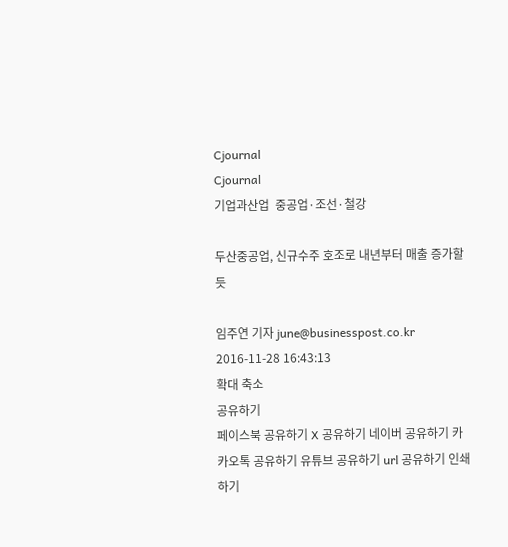Cjournal
Cjournal
기업과산업  중공업·조선·철강

두산중공업, 신규수주 호조로 내년부터 매출 증가할 듯

임주연 기자 june@businesspost.co.kr 2016-11-28 16:43:13
확대 축소
공유하기
페이스북 공유하기 X 공유하기 네이버 공유하기 카카오톡 공유하기 유튜브 공유하기 url 공유하기 인쇄하기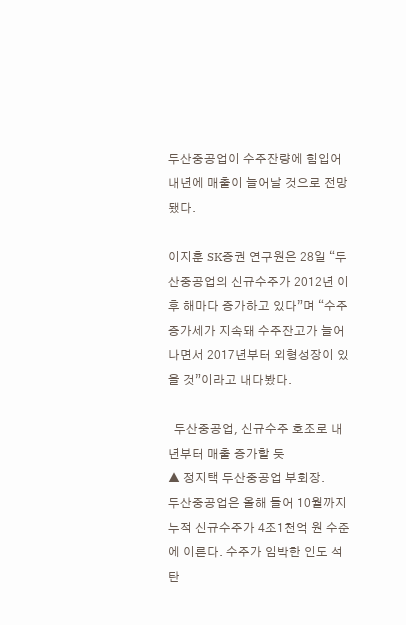두산중공업이 수주잔량에 힘입어 내년에 매출이 늘어날 것으로 전망됐다.

이지훈 SK증권 연구원은 28일 “두산중공업의 신규수주가 2012년 이후 해마다 증가하고 있다”며 “수주증가세가 지속돼 수주잔고가 늘어나면서 2017년부터 외형성장이 있을 것”이라고 내다봤다.

  두산중공업, 신규수주 호조로 내년부터 매출 증가할 듯
▲ 정지택 두산중공업 부회장.
두산중공업은 올해 들어 10월까지 누적 신규수주가 4조1천억 원 수준에 이른다. 수주가 임박한 인도 석탄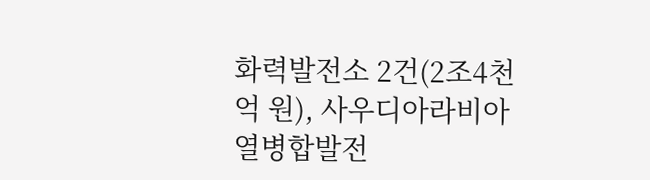화력발전소 2건(2조4천억 원), 사우디아라비아 열병합발전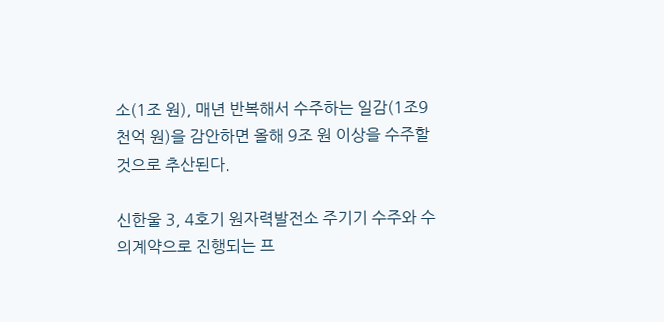소(1조 원), 매년 반복해서 수주하는 일감(1조9천억 원)을 감안하면 올해 9조 원 이상을 수주할 것으로 추산된다.

신한울 3, 4호기 원자력발전소 주기기 수주와 수의계약으로 진행되는 프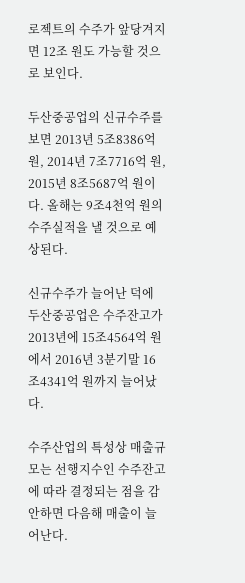로젝트의 수주가 앞당겨지면 12조 원도 가능할 것으로 보인다.

두산중공업의 신규수주를 보면 2013년 5조8386억 원, 2014년 7조7716억 원, 2015년 8조5687억 원이다. 올해는 9조4천억 원의 수주실적을 낼 것으로 예상된다.

신규수주가 늘어난 덕에 두산중공업은 수주잔고가 2013년에 15조4564억 원에서 2016년 3분기말 16조4341억 원까지 늘어났다.

수주산업의 특성상 매출규모는 선행지수인 수주잔고에 따라 결정되는 점을 감안하면 다음해 매출이 늘어난다.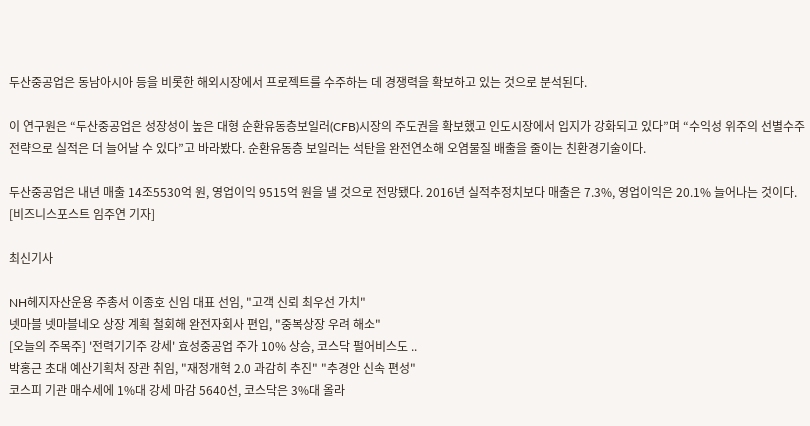두산중공업은 동남아시아 등을 비롯한 해외시장에서 프로젝트를 수주하는 데 경쟁력을 확보하고 있는 것으로 분석된다.

이 연구원은 “두산중공업은 성장성이 높은 대형 순환유동층보일러(CFB)시장의 주도권을 확보했고 인도시장에서 입지가 강화되고 있다”며 “수익성 위주의 선별수주 전략으로 실적은 더 늘어날 수 있다”고 바라봤다. 순환유동층 보일러는 석탄을 완전연소해 오염물질 배출을 줄이는 친환경기술이다.

두산중공업은 내년 매출 14조5530억 원, 영업이익 9515억 원을 낼 것으로 전망됐다. 2016년 실적추정치보다 매출은 7.3%, 영업이익은 20.1% 늘어나는 것이다. [비즈니스포스트 임주연 기자]

최신기사

NH헤지자산운용 주총서 이종호 신임 대표 선임, "고객 신뢰 최우선 가치"
넷마블 넷마블네오 상장 계획 철회해 완전자회사 편입, "중복상장 우려 해소"
[오늘의 주목주] '전력기기주 강세' 효성중공업 주가 10% 상승, 코스닥 펄어비스도 ..
박홍근 초대 예산기획처 장관 취임, "재정개혁 2.0 과감히 추진" "추경안 신속 편성"
코스피 기관 매수세에 1%대 강세 마감 5640선, 코스닥은 3%대 올라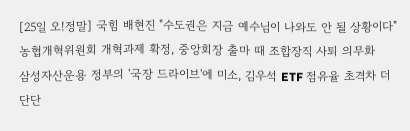[25일 오!정말] 국힘 배현진 "수도권은 지금 예수님이 나와도 안 될 상황이다"
농협개혁위원회 개혁과제 확정, 중앙회장 출마 때 조합장직 사퇴 의무화
삼성자산운용 정부의 '국장 드라이브'에 미소, 김우석 ETF 점유율 초격차 더 단단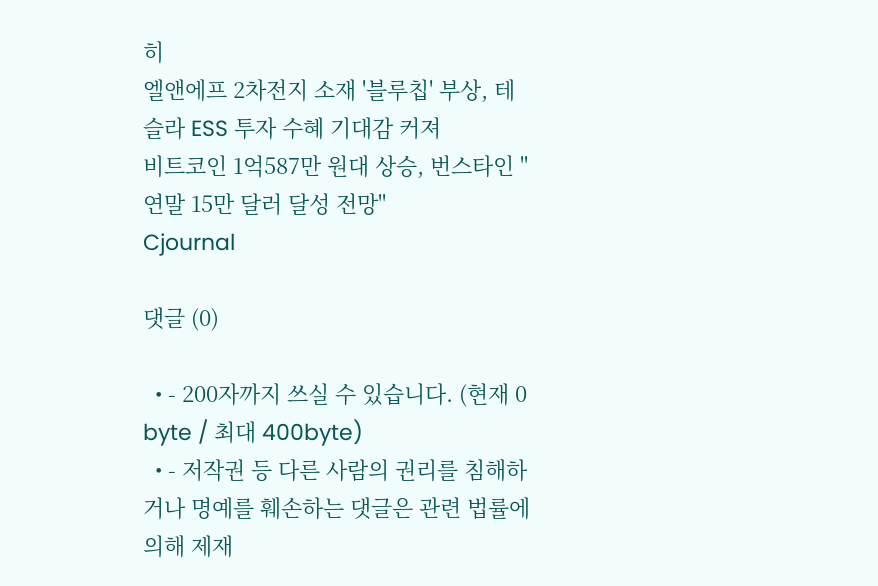히
엘앤에프 2차전지 소재 '블루칩' 부상, 테슬라 ESS 투자 수혜 기대감 커져
비트코인 1억587만 원대 상승, 번스타인 "연말 15만 달러 달성 전망"
Cjournal

댓글 (0)

  • - 200자까지 쓰실 수 있습니다. (현재 0 byte / 최대 400byte)
  • - 저작권 등 다른 사람의 권리를 침해하거나 명예를 훼손하는 댓글은 관련 법률에 의해 제재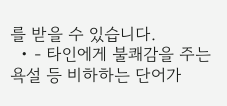를 받을 수 있습니다.
  • - 타인에게 불쾌감을 주는 욕설 등 비하하는 단어가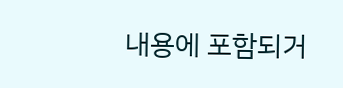내용에 포함되거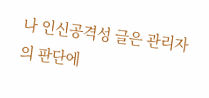나 인신공격성 글은 관리자의 판단에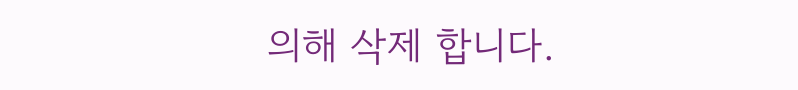의해 삭제 합니다.